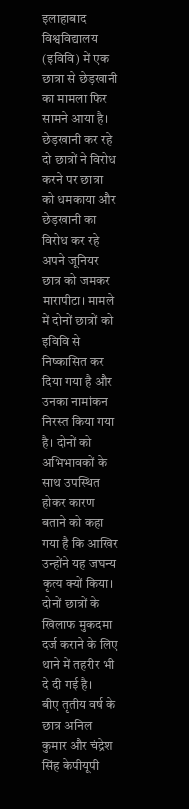इलाहाबाद विश्वविद्यालय (इविवि) में एक छात्रा से छेड़खानी का मामला फिर सामने आया है। छेड़खानी कर रहे दो छात्रों ने विरोध करने पर छात्रा को धमकाया और छेड़खानी का विरोध कर रहे अपने जूनियर छात्र को जमकर मारापीटा। मामले में दोनों छात्रों को इविवि से निष्कासित कर दिया गया है और उनका नामांकन निरस्त किया गया है। दोनों को अभिभावकों के साथ उपस्थित होकर कारण बताने को कहा गया है कि आखिर उन्होंने यह जघन्य कृत्य क्यों किया। दोनों छात्रों के खिलाफ मुकदमा दर्ज कराने के लिए थाने में तहरीर भी दे दी गई है।
बीए तृतीय वर्ष के छात्र अनिल कुमार और चंद्रेश सिंह केपीयूपी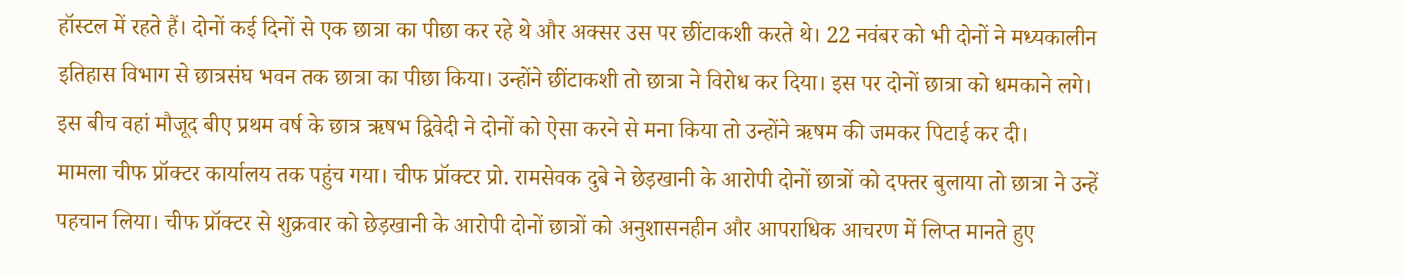हॉस्टल में रहते हैं। दोनों कई दिनों से एक छात्रा का पीछा कर रहे थे और अक्सर उस पर छींटाकशी करते थे। 22 नवंबर को भी दोनों ने मध्यकालीन इतिहास विभाग से छात्रसंघ भवन तक छात्रा का पीछा किया। उन्होंने छींटाकशी तो छात्रा ने विरोध कर दिया। इस पर दोनों छात्रा को धमकाने लगे। इस बीच वहां मौजूद बीए प्रथम वर्ष के छात्र ऋषभ द्विवेदी ने दोनों को ऐसा करने से मना किया तो उन्होंने ऋषम की जमकर पिटाई कर दी।
मामला चीफ प्रॉक्टर कार्यालय तक पहुंच गया। चीफ प्रॉक्टर प्रो. रामसेवक दुबे ने छेड़खानी के आरोपी दोनों छात्रों को दफ्तर बुलाया तो छात्रा ने उन्हें पहचान लिया। चीफ प्रॉक्टर से शुक्रवार को छेड़खानी के आरोपी दोनों छात्रों को अनुशासनहीन और आपराधिक आचरण में लिप्त मानते हुए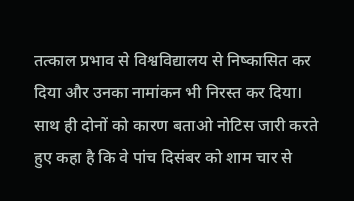तत्काल प्रभाव से विश्वविद्यालय से निष्कासित कर दिया और उनका नामांकन भी निरस्त कर दिया। साथ ही दोनों को कारण बताओ नोटिस जारी करते हुए कहा है कि वे पांच दिसंबर को शाम चार से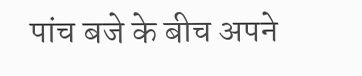पांच बजे के बीच अपने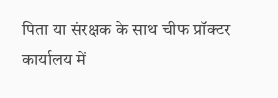पिता या संरक्षक के साथ चीफ प्रॉक्टर कार्यालय में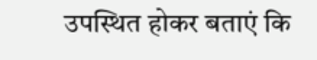उपस्थित होकर बताएं कि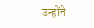उन्होंने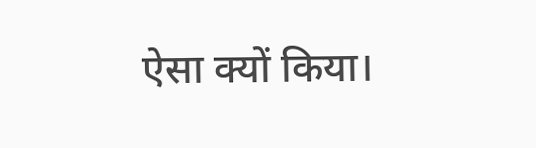ऐसा क्यों किया।